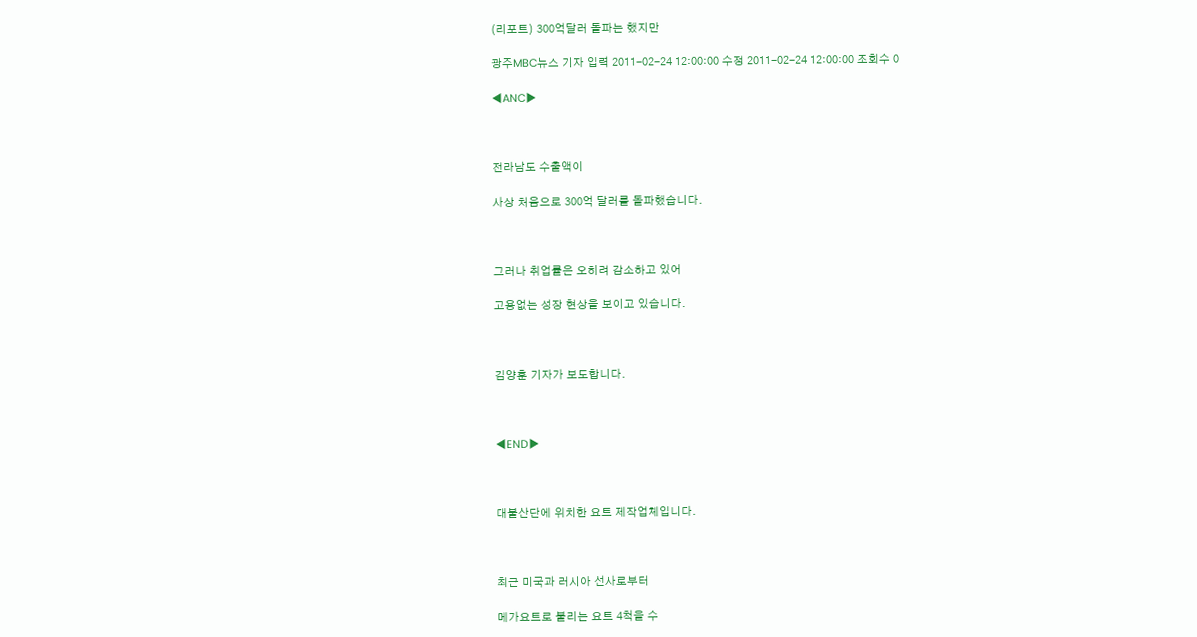(리포트) 300억달러 돌파는 했지만

광주MBC뉴스 기자 입력 2011-02-24 12:00:00 수정 2011-02-24 12:00:00 조회수 0

◀ANC▶



전라남도 수출액이

사상 처음으로 300억 달러를 돌파했습니다.



그러나 취업률은 오히려 감소하고 있어

고용없는 성장 현상을 보이고 있습니다.



김양훈 기자가 보도합니다.



◀END▶



대불산단에 위치한 요트 제작업체입니다.



최근 미국과 러시아 선사로부터

메가요트로 불리는 요트 4척을 수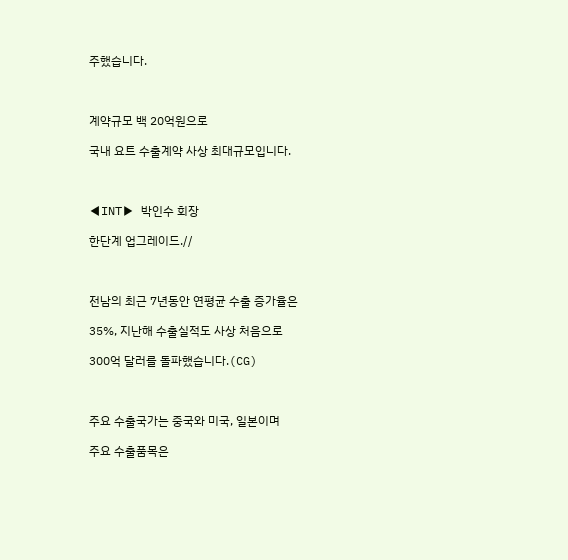주했습니다.



계약규모 백 20억원으로

국내 요트 수출계약 사상 최대규모입니다.



◀INT▶ 박인수 회장

한단계 업그레이드.//



전남의 최근 7년동안 연평균 수출 증가율은

35%, 지난해 수출실적도 사상 처음으로

300억 달러를 돌파했습니다.(CG)



주요 수출국가는 중국와 미국, 일본이며

주요 수출품목은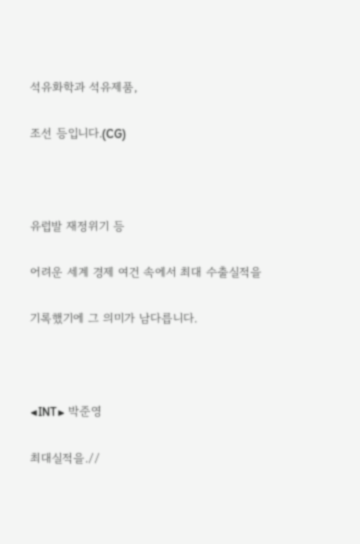석유화학과 석유제품,

조선 등입니다.(CG)



유럽발 재정위기 등

어려운 세계 경제 여건 속에서 최대 수출실적을

기록했기에 그 의미가 남다릅니다.



◀INT▶ 박준영

최대실적을.//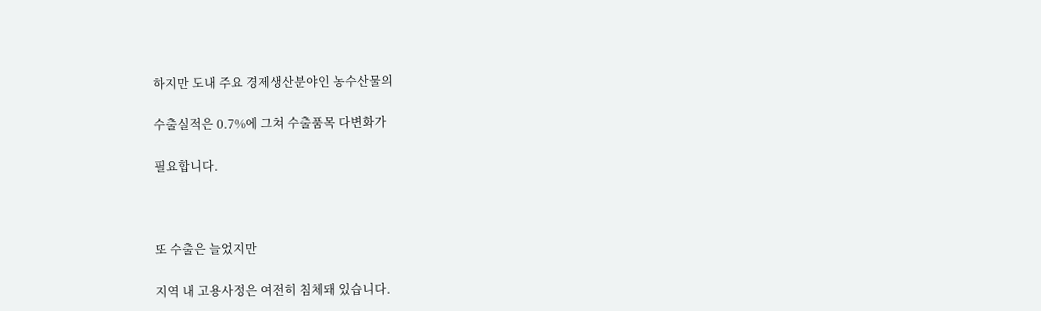하지만 도내 주요 경제생산분야인 농수산물의

수출실적은 0.7%에 그쳐 수출품목 다변화가

필요합니다.



또 수출은 늘었지만

지역 내 고용사정은 여전히 침체돼 있습니다.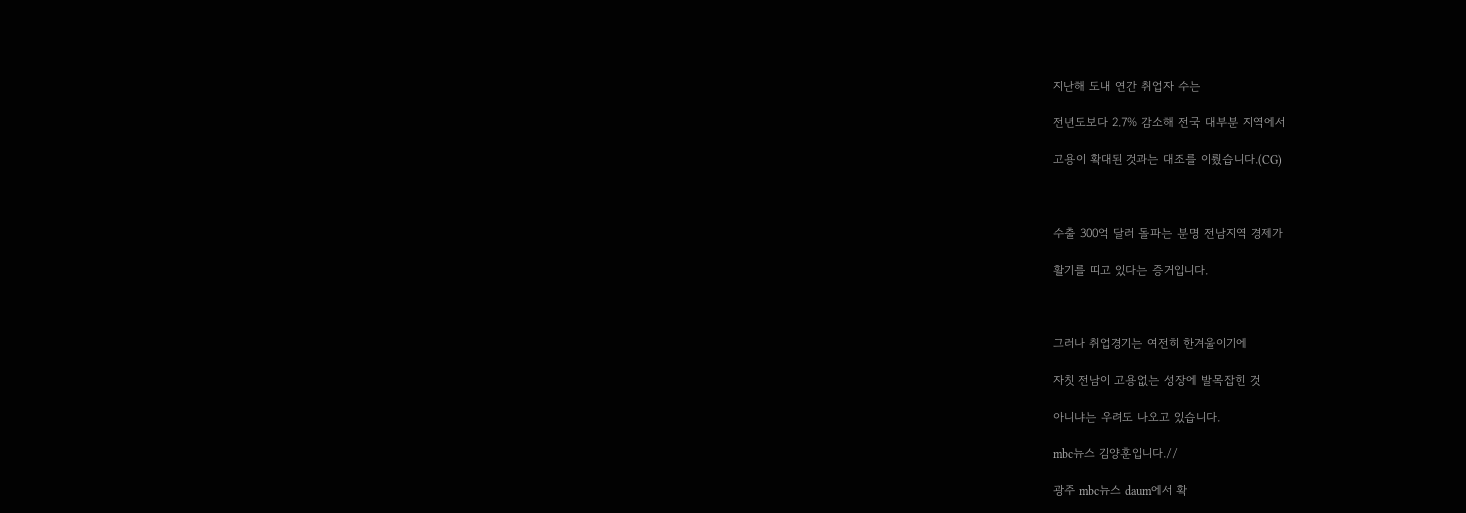지난해 도내 연간 취업자 수는

전년도보다 2.7% 감소해 전국 대부분 지역에서

고용이 확대된 것과는 대조를 이뤘습니다.(CG)



수출 300억 달러 돌파는 분명 전남지역 경제가

활기를 띠고 있다는 증거입니다.



그러나 취업경기는 여전히 한겨울이기에

자칫 전남이 고용없는 성장에 발목잡힌 것

아니냐는 우려도 나오고 있습니다.

mbc뉴스 김양훈입니다.//

광주 mbc뉴스 daum에서 확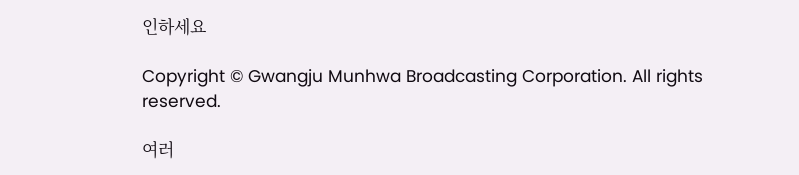인하세요

Copyright © Gwangju Munhwa Broadcasting Corporation. All rights reserved.

여러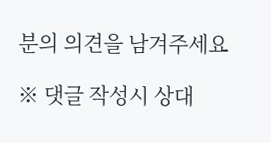분의 의견을 남겨주세요

※ 댓글 작성시 상대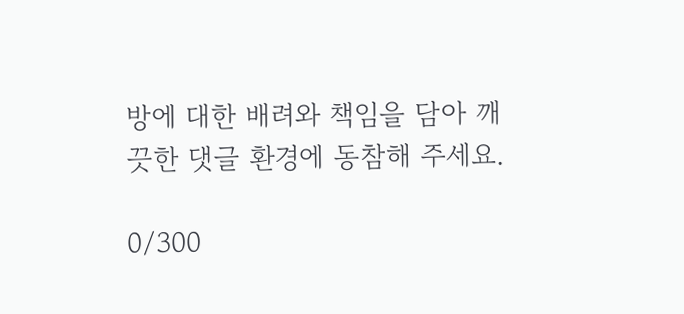방에 대한 배려와 책임을 담아 깨끗한 댓글 환경에 동참해 주세요.

0/300